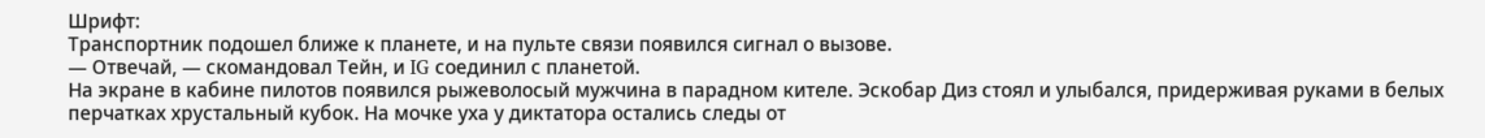Шрифт:
Транспортник подошел ближе к планете, и на пульте связи появился сигнал о вызове.
— Отвечай, — скомандовал Тейн, и IG соединил с планетой.
На экране в кабине пилотов появился рыжеволосый мужчина в парадном кителе. Эскобар Диз стоял и улыбался, придерживая руками в белых перчатках хрустальный кубок. На мочке уха у диктатора остались следы от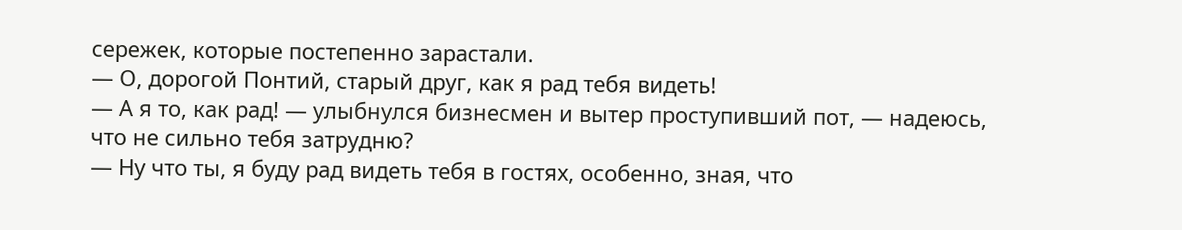сережек, которые постепенно зарастали.
— О, дорогой Понтий, старый друг, как я рад тебя видеть!
— А я то, как рад! — улыбнулся бизнесмен и вытер проступивший пот, — надеюсь, что не сильно тебя затрудню?
— Ну что ты, я буду рад видеть тебя в гостях, особенно, зная, что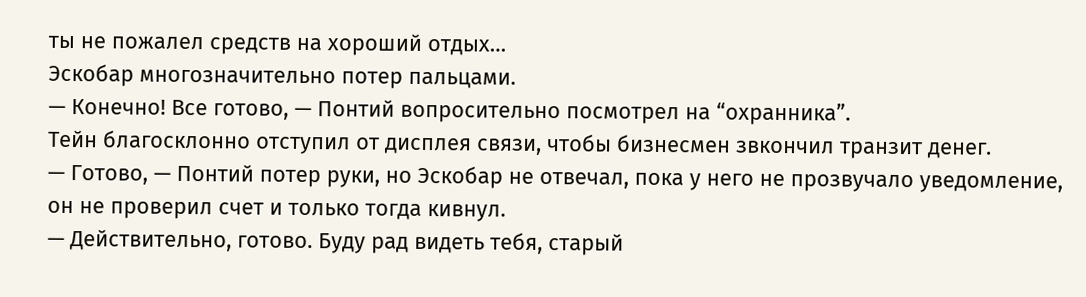ты не пожалел средств на хороший отдых…
Эскобар многозначительно потер пальцами.
— Конечно! Все готово, — Понтий вопросительно посмотрел на “охранника”.
Тейн благосклонно отступил от дисплея связи, чтобы бизнесмен звкончил транзит денег.
— Готово, — Понтий потер руки, но Эскобар не отвечал, пока у него не прозвучало уведомление, он не проверил счет и только тогда кивнул.
— Действительно, готово. Буду рад видеть тебя, старый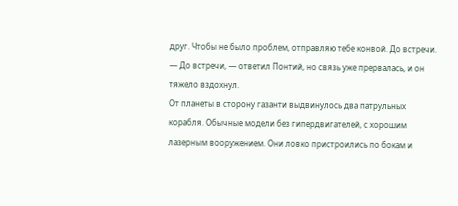друг. Чтобы не было проблем, отправляю тебе конвой. До встречи.
— До встречи, — ответил Понтий, но связь уже прервалась, и он тяжело вздохнул.
От планеты в сторону газанти выдвинулось два патрульных корабля. Обычные модели без гипердвигателей, с хорошим лазерным вооружением. Они ловко пристроились по бокам и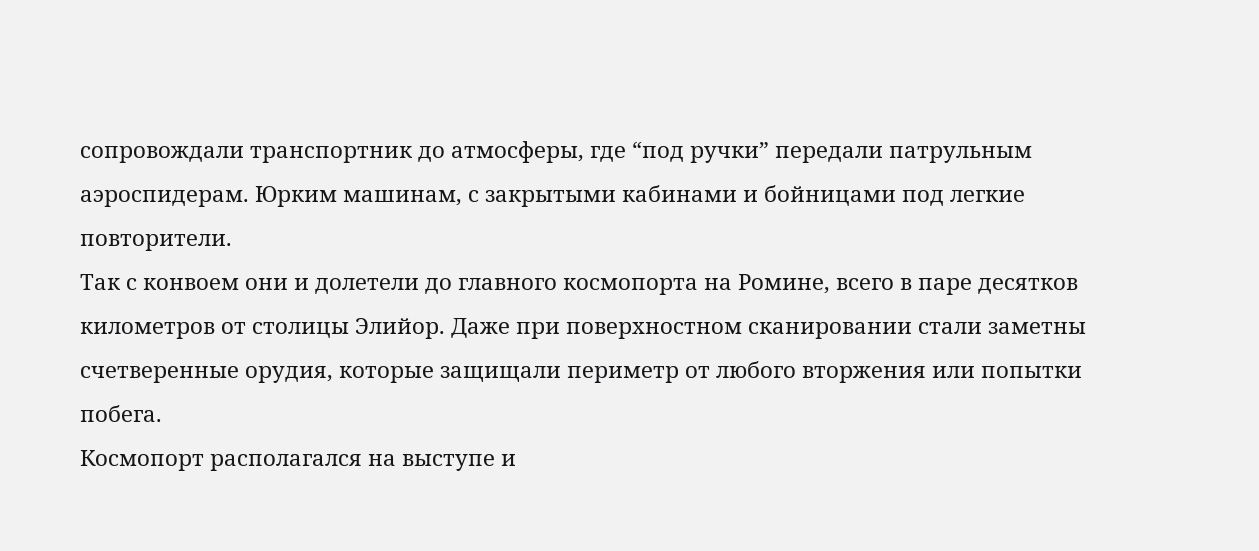сопровождали транспортник до атмосферы, где “под ручки” передали патрульным аэроспидерам. Юрким машинам, с закрытыми кабинами и бойницами под легкие повторители.
Так с конвоем они и долетели до главного космопорта на Ромине, всего в паре десятков километров от столицы Элийор. Даже при поверхностном сканировании стали заметны счетверенные орудия, которые защищали периметр от любого вторжения или попытки побега.
Космопорт располагался на выступе и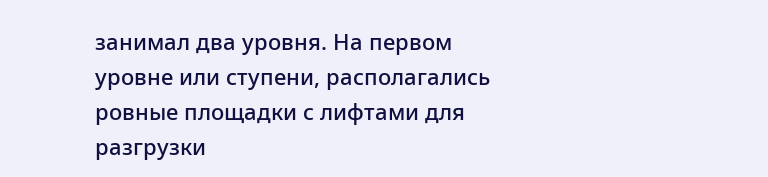занимал два уровня. На первом уровне или ступени, располагались ровные площадки с лифтами для разгрузки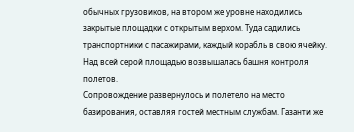обычных грузовиков, на втором же уровне находились закрытые площадки с открытым верхом. Туда садились транспортники с пасажирами, каждый корабль в свою ячейку. Над всей серой площадью возвышалась башня контроля полетов.
Сопровождение развернулось и полетело на место базирования, оставляя гостей местным службам. Газанти же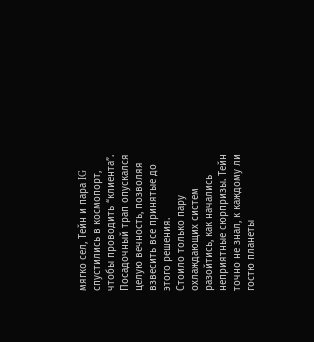мягко сел, Тейн и пара IG спустились в космопорт, чтобы проводить “клиента”. Посадочный трап опускался целую вечность, позволяя взвесить все принятые до этого решения.
Стоило только пару охлаждающих систем разойтись, как начались неприятные сюрпризы. Тейн точно не знал, к каждому ли гостю планеты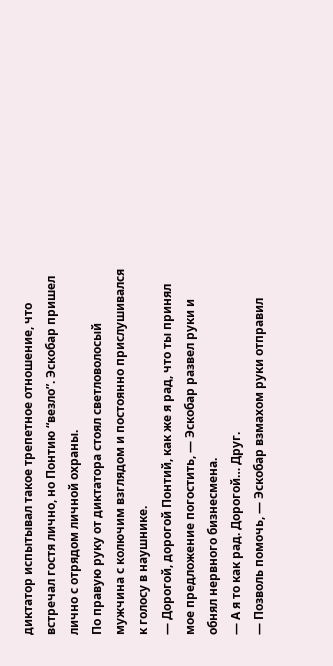диктатор испытывал такое трепетное отношение, что встречал гостя лично, но Понтию “везло”. Эскобар пришел лично с отрядом личной охраны.
По правую руку от диктатора стоял светловолосый мужчина с колючим взглядом и постоянно прислушивался к голосу в наушнике.
— Дорогой, дорогой Понтий, как же я рад, что ты принял мое предложение погостить, — Эскобар развел руки и обнял нервного бизнесмена.
— А я то как рад. Дорогой… Друг.
— Позволь помочь, — Эскобар взмахом руки отправил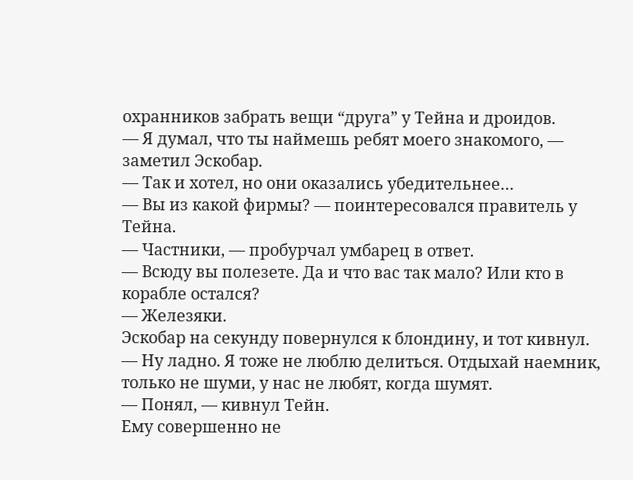охранников забрать вещи “друга” у Тейна и дроидов.
— Я думал, что ты наймешь ребят моего знакомого, — заметил Эскобар.
— Так и хотел, но они оказались убедительнее…
— Вы из какой фирмы? — поинтересовался правитель у Тейна.
— Частники, — пробурчал умбарец в ответ.
— Всюду вы полезете. Да и что вас так мало? Или кто в корабле остался?
— Железяки.
Эскобар на секунду повернулся к блондину, и тот кивнул.
— Ну ладно. Я тоже не люблю делиться. Отдыхай наемник, только не шуми, у нас не любят, когда шумят.
— Понял, — кивнул Тейн.
Ему совершенно не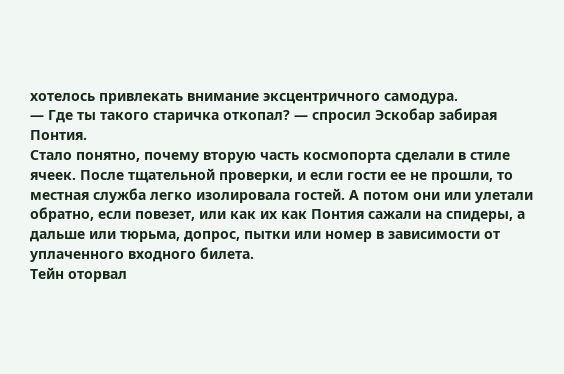хотелось привлекать внимание эксцентричного самодура.
— Где ты такого старичка откопал? — спросил Эскобар забирая Понтия.
Стало понятно, почему вторую часть космопорта сделали в стиле ячеек. После тщательной проверки, и если гости ее не прошли, то местная служба легко изолировала гостей. А потом они или улетали обратно, если повезет, или как их как Понтия сажали на спидеры, а дальше или тюрьма, допрос, пытки или номер в зависимости от уплаченного входного билета.
Тейн оторвал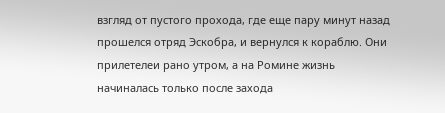взгляд от пустого прохода, где еще пару минут назад прошелся отряд Эскобра, и вернулся к кораблю. Они прилетелеи рано утром, а на Ромине жизнь начиналась только после захода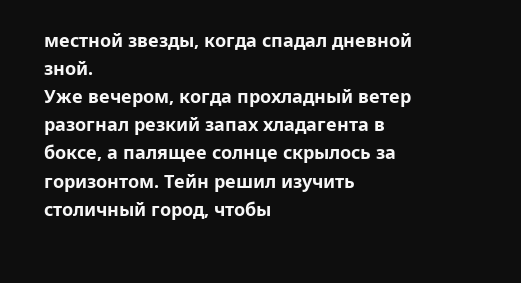местной звезды, когда спадал дневной зной.
Уже вечером, когда прохладный ветер разогнал резкий запах хладагента в боксе, а палящее солнце скрылось за горизонтом. Тейн решил изучить столичный город, чтобы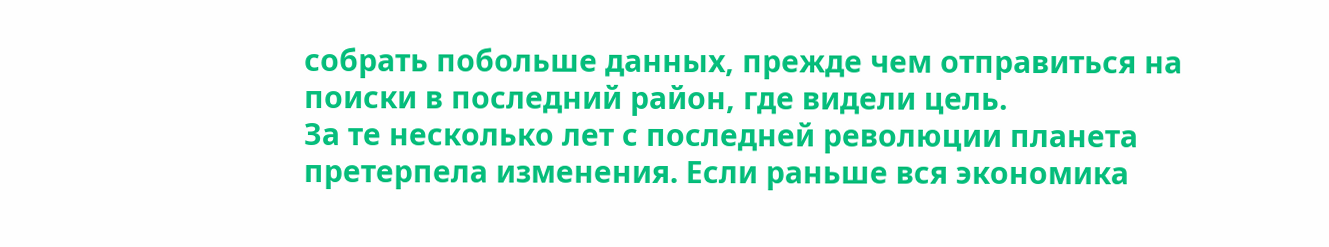собрать побольше данных, прежде чем отправиться на поиски в последний район, где видели цель.
За те несколько лет с последней революции планета претерпела изменения. Если раньше вся экономика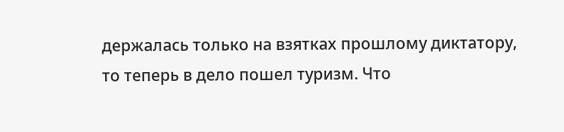держалась только на взятках прошлому диктатору, то теперь в дело пошел туризм. Что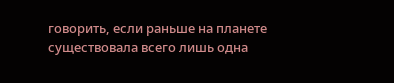говорить, если раньше на планете существовала всего лишь одна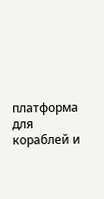платформа для кораблей и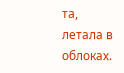та, летала в облоках.